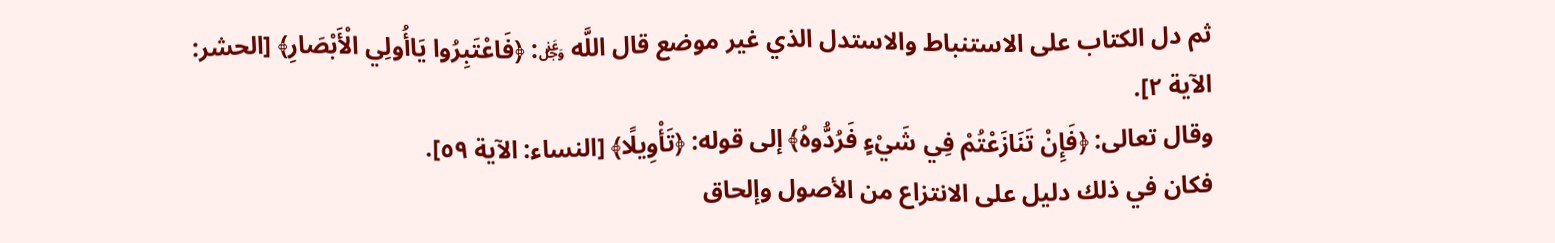ثم دل الكتاب على الاستنباط والاستدل الذي غير موضع قال اللَّه ﷿: ﴿فَاعْتَبِرُوا يَاأُولِي الْأَبْصَارِ﴾ [الحشر: الآية ٢].
وقال تعالى: ﴿فَإِنْ تَنَازَعْتُمْ فِي شَيْءٍ فَرُدُّوهُ﴾ إلى قوله: ﴿تَأْوِيلًا﴾ [النساء: الآية ٥٩].
فكان في ذلك دليل على الانتزاع من الأصول وإلحاق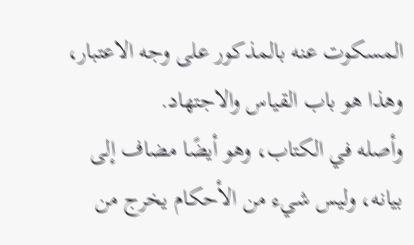المسكوت عنه بالمذكور على وجه الاعتبار، وهذا هو باب القياس والاجتهاد.
وأصله في الكتاب، وهو أيضًا مضاف إلى بيانه، وليس شيء من الأحكام يخرج من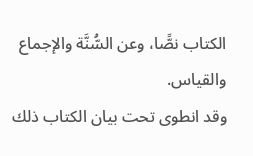الكتاب نصًّا، وعن السُّنَّة والإجماع والقياس.
وقد انطوى تحت بيان الكتاب ذلك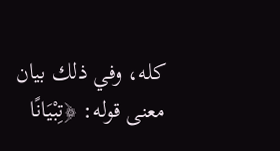كله، وفي ذلك بيان معنى قوله: ﴿تِبْيَانًا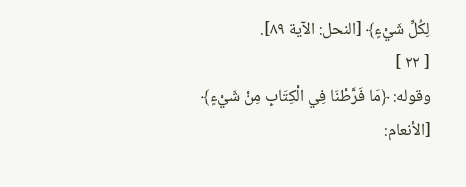لِكُلِّ شَيْءٍ﴾ [النحل: الآية ٨٩].
[ ٢٢ ]
وقوله: ﴿مَا فَرَّطْنَا فِي الْكِتَابِ مِنْ شَيْءٍ﴾ [الأنعام: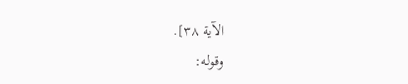الآية ٣٨].
وقوله: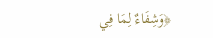﴿وَشِفَاءٌ لِمَا فِي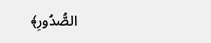الصُّدُورِ﴾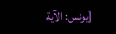[يونس: الآية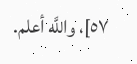٥٧]، واللَّه أعلم.